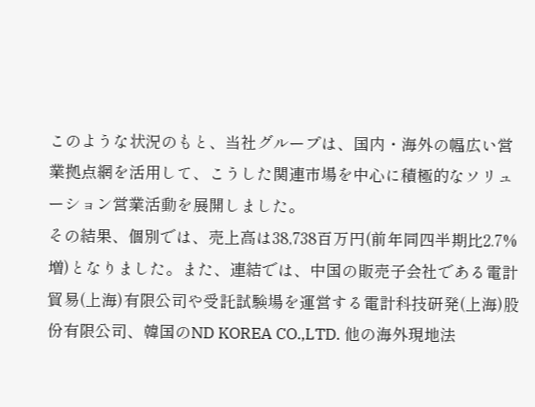このような状況のもと、当社グループは、国内・海外の幅広い営業拠点網を活用して、こうした関連市場を中心に積極的なソリューション営業活動を展開しました。
その結果、個別では、売上高は38,738百万円(前年同四半期比2.7%増)となりました。また、連結では、中国の販売子会社である電計貿易(上海)有限公司や受託試験場を運営する電計科技研発(上海)股份有限公司、韓国のND KOREA CO.,LTD. 他の海外現地法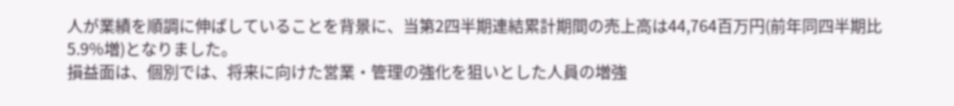人が業績を順調に伸ばしていることを背景に、当第2四半期連結累計期間の売上高は44,764百万円(前年同四半期比5.9%増)となりました。
損益面は、個別では、将来に向けた営業・管理の強化を狙いとした人員の増強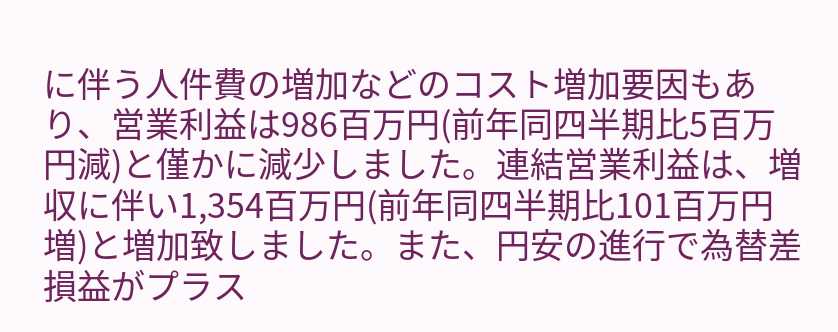に伴う人件費の増加などのコスト増加要因もあり、営業利益は986百万円(前年同四半期比5百万円減)と僅かに減少しました。連結営業利益は、増収に伴い1,354百万円(前年同四半期比101百万円増)と増加致しました。また、円安の進行で為替差損益がプラス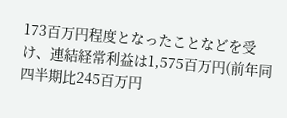173百万円程度となったことなどを受け、連結経常利益は1,575百万円(前年同四半期比245百万円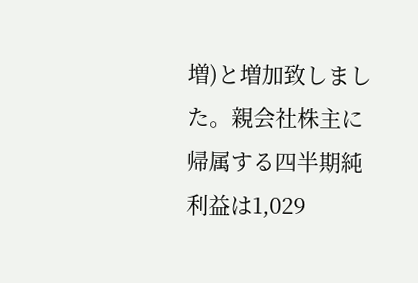増)と増加致しました。親会社株主に帰属する四半期純利益は1,029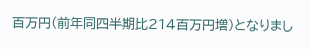百万円(前年同四半期比214百万円増)となりまし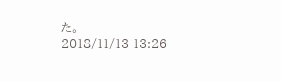た。
2018/11/13 13:26